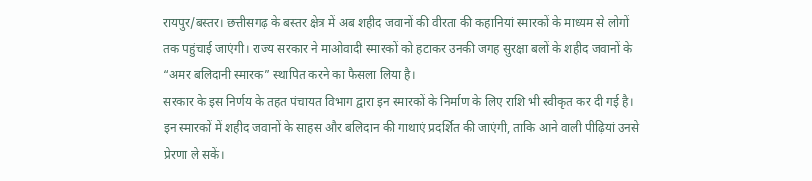रायपुर/बस्तर। छत्तीसगढ़ के बस्तर क्षेत्र में अब शहीद जवानों की वीरता की कहानियां स्मारकों के माध्यम से लोगों तक पहुंचाई जाएंगी। राज्य सरकार ने माओवादी स्मारकों को हटाकर उनकी जगह सुरक्षा बलों के शहीद जवानों के “अमर बलिदानी स्मारक” स्थापित करने का फैसला लिया है।
सरकार के इस निर्णय के तहत पंचायत विभाग द्वारा इन स्मारकों के निर्माण के लिए राशि भी स्वीकृत कर दी गई है। इन स्मारकों में शहीद जवानों के साहस और बलिदान की गाथाएं प्रदर्शित की जाएंगी, ताकि आने वाली पीढ़ियां उनसे प्रेरणा ले सकें।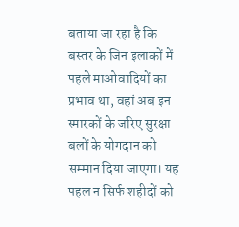बताया जा रहा है कि बस्तर के जिन इलाकों में पहले माओवादियों का प्रभाव था, वहां अब इन स्मारकों के जरिए सुरक्षा बलों के योगदान को सम्मान दिया जाएगा। यह पहल न सिर्फ शहीदों को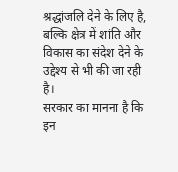श्रद्धांजलि देने के लिए है, बल्कि क्षेत्र में शांति और विकास का संदेश देने के उद्देश्य से भी की जा रही है।
सरकार का मानना है कि इन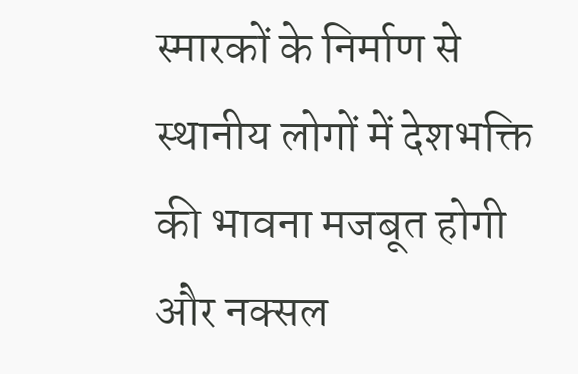स्मारकों के निर्माण से स्थानीय लोगों में देशभक्ति की भावना मजबूत होगी और नक्सल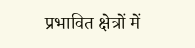प्रभावित क्षेत्रों में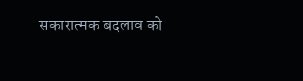सकारात्मक बदलाव को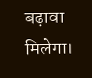बढ़ावा मिलेगा।